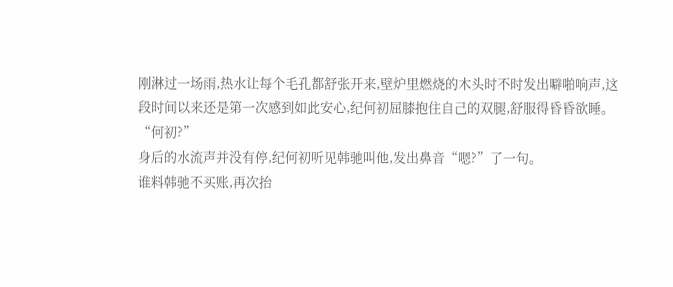刚淋过一场雨,热水让每个毛孔都舒张开来,壁炉里燃烧的木头时不时发出噼啪响声,这段时间以来还是第一次感到如此安心,纪何初屈膝抱住自己的双腿,舒服得昏昏欲睡。
“何初?”
身后的水流声并没有停,纪何初听见韩驰叫他,发出鼻音“嗯?”了一句。
谁料韩驰不买账,再次抬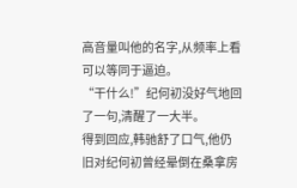高音量叫他的名字,从频率上看可以等同于逼迫。
“干什么!”纪何初没好气地回了一句,清醒了一大半。
得到回应,韩驰舒了口气,他仍旧对纪何初曾经晕倒在桑拿房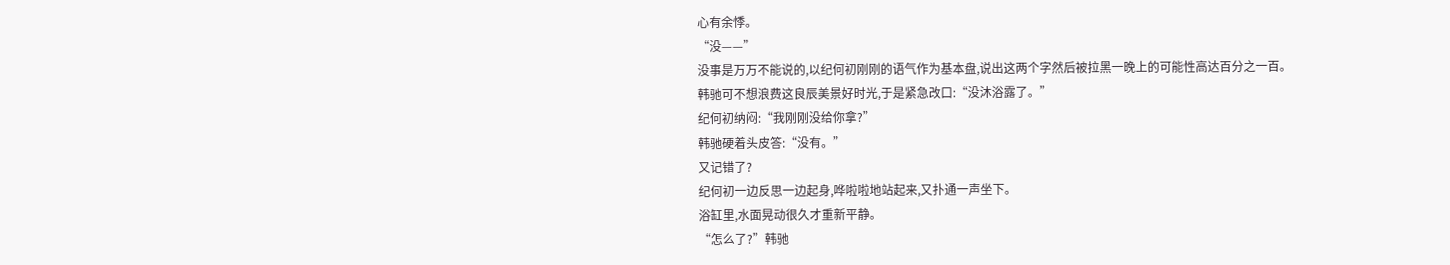心有余悸。
“没——”
没事是万万不能说的,以纪何初刚刚的语气作为基本盘,说出这两个字然后被拉黑一晚上的可能性高达百分之一百。
韩驰可不想浪费这良辰美景好时光,于是紧急改口:“没沐浴露了。”
纪何初纳闷:“我刚刚没给你拿?”
韩驰硬着头皮答:“没有。”
又记错了?
纪何初一边反思一边起身,哗啦啦地站起来,又扑通一声坐下。
浴缸里,水面晃动很久才重新平静。
“怎么了?”韩驰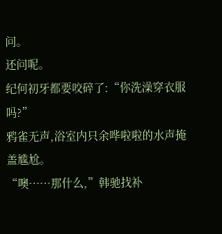问。
还问呢。
纪何初牙都要咬碎了:“你洗澡穿衣服吗?”
鸦雀无声,浴室内只余哗啦啦的水声掩盖尴尬。
“噢……那什么,”韩驰找补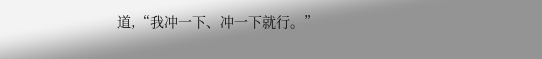道,“我冲一下、冲一下就行。”